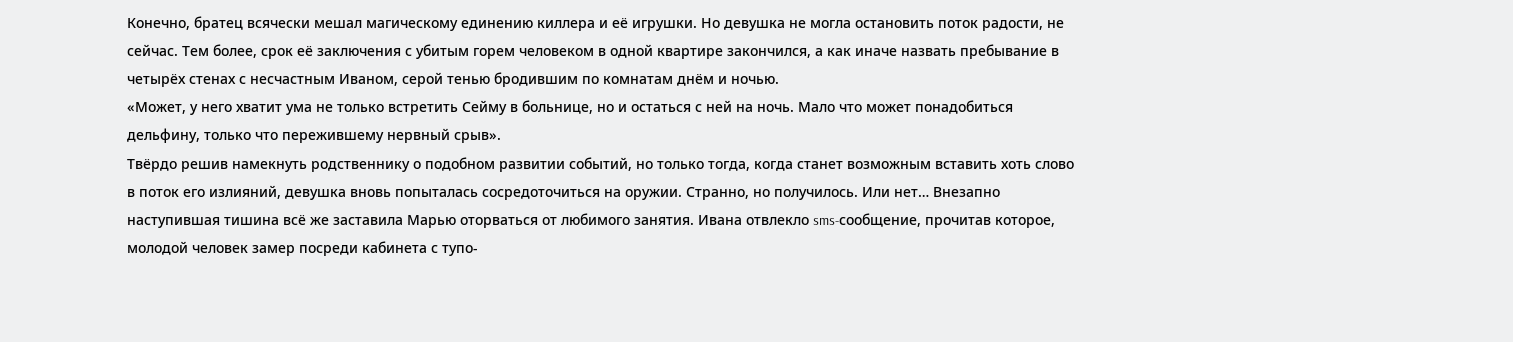Конечно, братец всячески мешал магическому единению киллера и её игрушки. Но девушка не могла остановить поток радости, не сейчас. Тем более, срок её заключения с убитым горем человеком в одной квартире закончился, а как иначе назвать пребывание в четырёх стенах с несчастным Иваном, серой тенью бродившим по комнатам днём и ночью.
«Может, у него хватит ума не только встретить Сейму в больнице, но и остаться с ней на ночь. Мало что может понадобиться дельфину, только что пережившему нервный срыв».
Твёрдо решив намекнуть родственнику о подобном развитии событий, но только тогда, когда станет возможным вставить хоть слово в поток его излияний, девушка вновь попыталась сосредоточиться на оружии. Странно, но получилось. Или нет… Внезапно наступившая тишина всё же заставила Марью оторваться от любимого занятия. Ивана отвлекло sms-сообщение, прочитав которое, молодой человек замер посреди кабинета с тупо-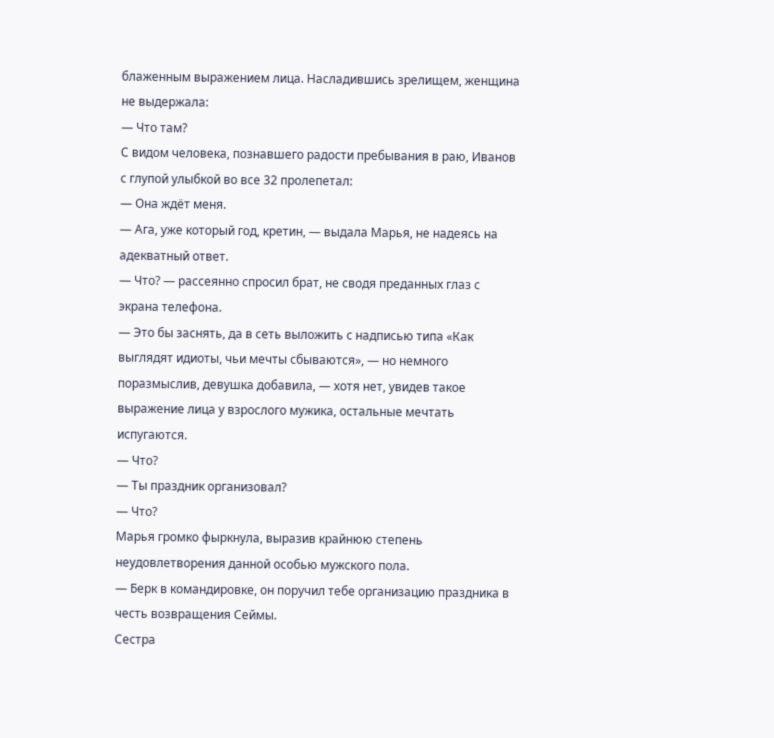блаженным выражением лица. Насладившись зрелищем, женщина не выдержала:
— Что там?
С видом человека, познавшего радости пребывания в раю, Иванов с глупой улыбкой во все 32 пролепетал:
— Она ждёт меня.
— Ага, уже который год, кретин, — выдала Марья, не надеясь на адекватный ответ.
— Что? — рассеянно спросил брат, не сводя преданных глаз с экрана телефона.
— Это бы заснять, да в сеть выложить с надписью типа «Как выглядят идиоты, чьи мечты сбываются», — но немного поразмыслив, девушка добавила, — хотя нет, увидев такое выражение лица у взрослого мужика, остальные мечтать испугаются.
— Что?
— Ты праздник организовал?
— Что?
Марья громко фыркнула, выразив крайнюю степень неудовлетворения данной особью мужского пола.
— Берк в командировке, он поручил тебе организацию праздника в честь возвращения Сеймы.
Сестра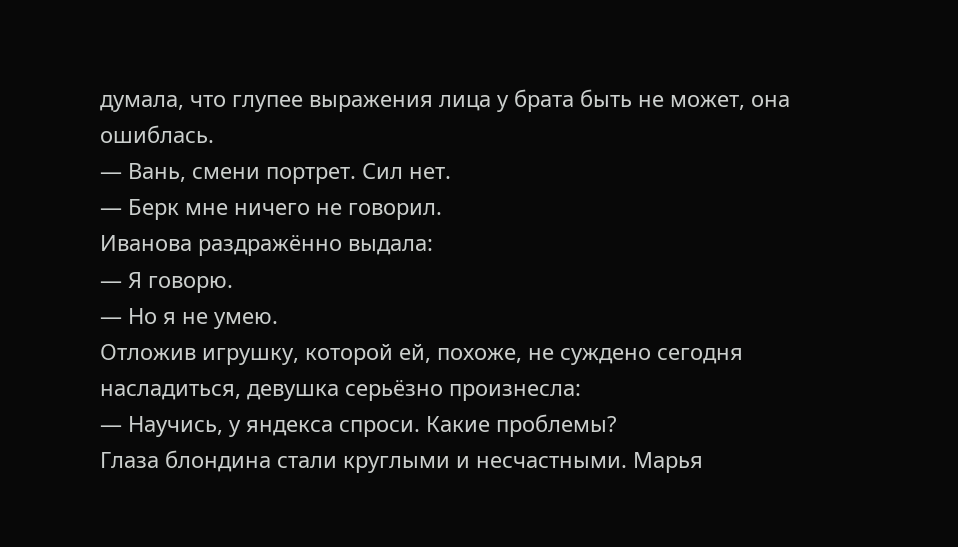думала, что глупее выражения лица у брата быть не может, она ошиблась.
— Вань, смени портрет. Сил нет.
— Берк мне ничего не говорил.
Иванова раздражённо выдала:
— Я говорю.
— Но я не умею.
Отложив игрушку, которой ей, похоже, не суждено сегодня насладиться, девушка серьёзно произнесла:
— Научись, у яндекса спроси. Какие проблемы?
Глаза блондина стали круглыми и несчастными. Марья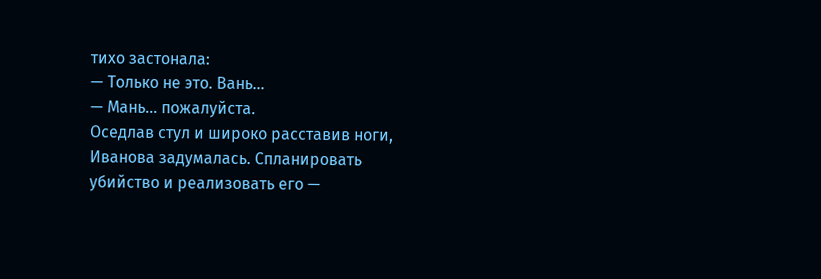тихо застонала:
— Только не это. Вань…
— Мань… пожалуйста.
Оседлав стул и широко расставив ноги, Иванова задумалась. Спланировать убийство и реализовать его —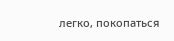легко, покопаться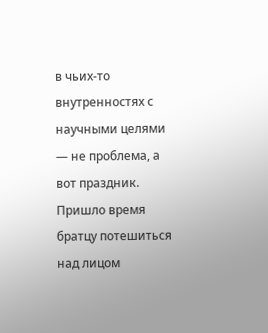в чьих-то внутренностях с научными целями — не проблема, а вот праздник. Пришло время братцу потешиться над лицом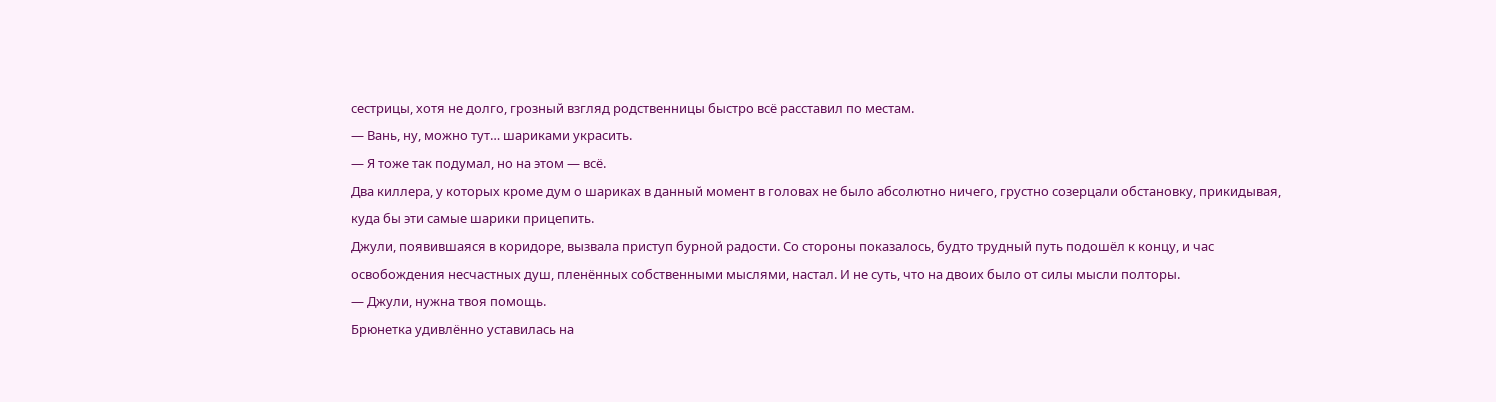сестрицы, хотя не долго, грозный взгляд родственницы быстро всё расставил по местам.
— Вань, ну, можно тут… шариками украсить.
— Я тоже так подумал, но на этом — всё.
Два киллера, у которых кроме дум о шариках в данный момент в головах не было абсолютно ничего, грустно созерцали обстановку, прикидывая, куда бы эти самые шарики прицепить.
Джули, появившаяся в коридоре, вызвала приступ бурной радости. Со стороны показалось, будто трудный путь подошёл к концу, и час освобождения несчастных душ, пленённых собственными мыслями, настал. И не суть, что на двоих было от силы мысли полторы.
— Джули, нужна твоя помощь.
Брюнетка удивлённо уставилась на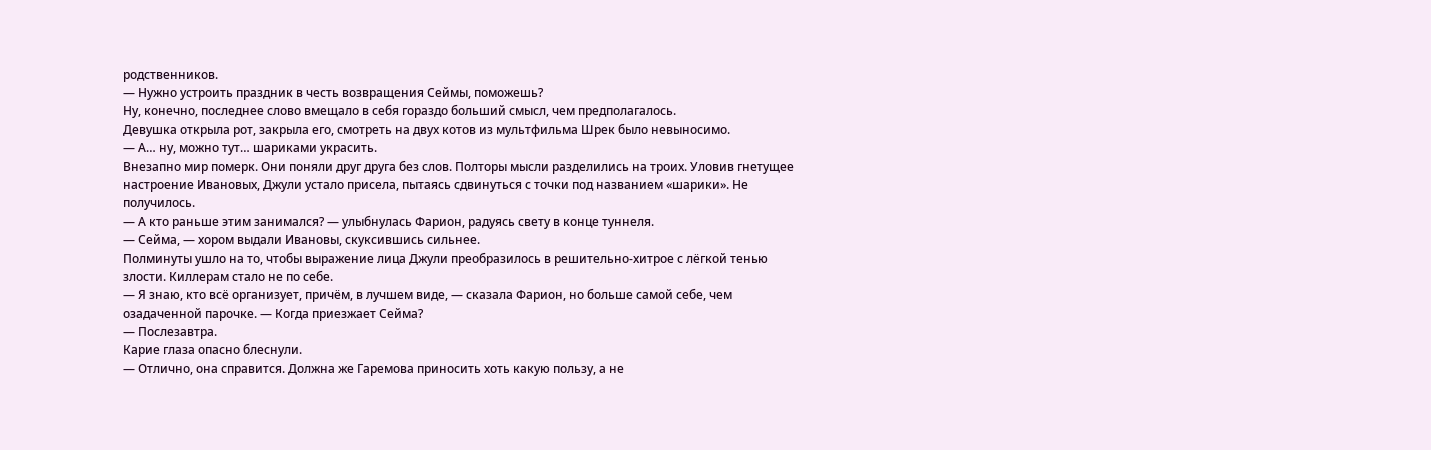родственников.
— Нужно устроить праздник в честь возвращения Сеймы, поможешь?
Ну, конечно, последнее слово вмещало в себя гораздо больший смысл, чем предполагалось.
Девушка открыла рот, закрыла его, смотреть на двух котов из мультфильма Шрек было невыносимо.
— А… ну, можно тут… шариками украсить.
Внезапно мир померк. Они поняли друг друга без слов. Полторы мысли разделились на троих. Уловив гнетущее настроение Ивановых, Джули устало присела, пытаясь сдвинуться с точки под названием «шарики». Не получилось.
— А кто раньше этим занимался? — улыбнулась Фарион, радуясь свету в конце туннеля.
— Сейма, — хором выдали Ивановы, скуксившись сильнее.
Полминуты ушло на то, чтобы выражение лица Джули преобразилось в решительно-хитрое с лёгкой тенью злости. Киллерам стало не по себе.
— Я знаю, кто всё организует, причём, в лучшем виде, — сказала Фарион, но больше самой себе, чем озадаченной парочке. — Когда приезжает Сейма?
— Послезавтра.
Карие глаза опасно блеснули.
— Отлично, она справится. Должна же Гаремова приносить хоть какую пользу, а не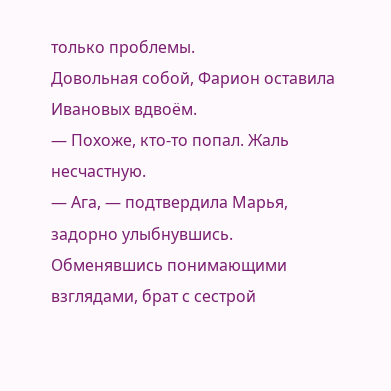только проблемы.
Довольная собой, Фарион оставила Ивановых вдвоём.
— Похоже, кто-то попал. Жаль несчастную.
— Ага, — подтвердила Марья, задорно улыбнувшись.
Обменявшись понимающими взглядами, брат с сестрой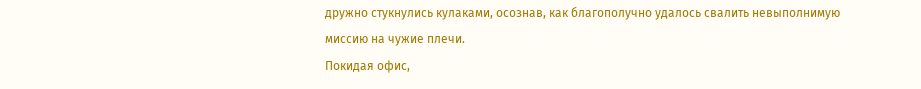дружно стукнулись кулаками, осознав, как благополучно удалось свалить невыполнимую миссию на чужие плечи.
Покидая офис,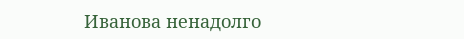Иванова ненадолго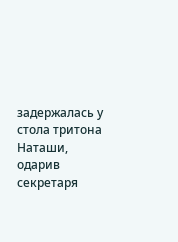задержалась у стола тритона Наташи, одарив секретаря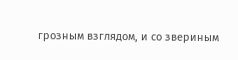грозным взглядом, и со звериным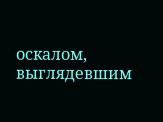оскалом, выглядевшим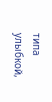типа улыбкой,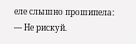еле слышно прошипела:
— Не рискуй.